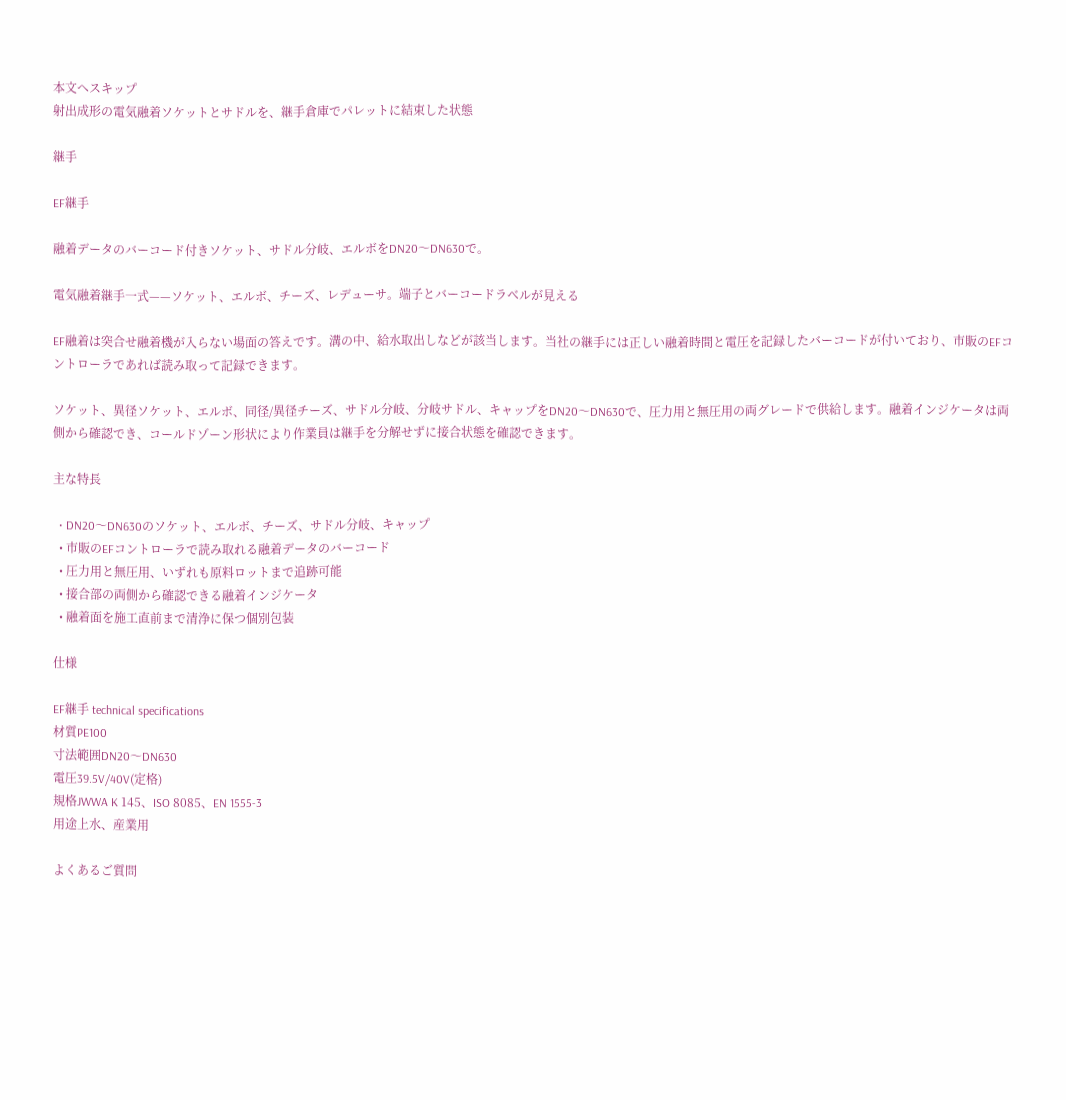本文へスキップ
射出成形の電気融着ソケットとサドルを、継手倉庫でパレットに結束した状態

継手

EF継手

融着データのバーコード付きソケット、サドル分岐、エルボをDN20〜DN630で。

電気融着継手一式——ソケット、エルボ、チーズ、レデューサ。端子とバーコードラベルが見える

EF融着は突合せ融着機が入らない場面の答えです。溝の中、給水取出しなどが該当します。当社の継手には正しい融着時間と電圧を記録したバーコードが付いており、市販のEFコントローラであれば読み取って記録できます。

ソケット、異径ソケット、エルボ、同径/異径チーズ、サドル分岐、分岐サドル、キャップをDN20〜DN630で、圧力用と無圧用の両グレードで供給します。融着インジケータは両側から確認でき、コールドゾーン形状により作業員は継手を分解せずに接合状態を確認できます。

主な特長

  • DN20〜DN630のソケット、エルボ、チーズ、サドル分岐、キャップ
  • 市販のEFコントローラで読み取れる融着データのバーコード
  • 圧力用と無圧用、いずれも原料ロットまで追跡可能
  • 接合部の両側から確認できる融着インジケータ
  • 融着面を施工直前まで清浄に保つ個別包装

仕様

EF継手 technical specifications
材質PE100
寸法範囲DN20〜DN630
電圧39.5V/40V(定格)
規格JWWA K 145、ISO 8085、EN 1555-3
用途上水、産業用

よくあるご質問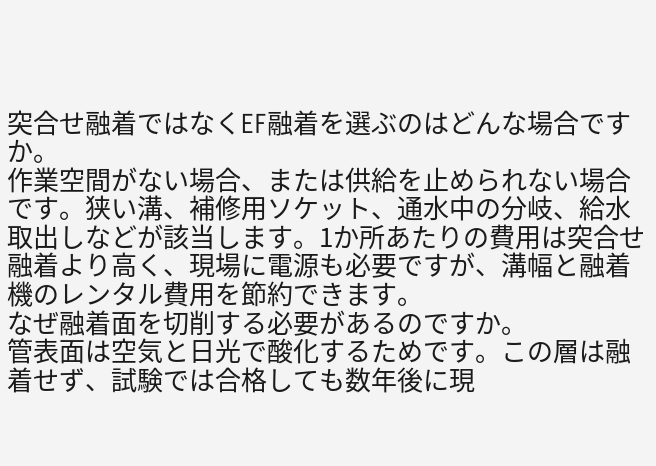突合せ融着ではなくEF融着を選ぶのはどんな場合ですか。
作業空間がない場合、または供給を止められない場合です。狭い溝、補修用ソケット、通水中の分岐、給水取出しなどが該当します。1か所あたりの費用は突合せ融着より高く、現場に電源も必要ですが、溝幅と融着機のレンタル費用を節約できます。
なぜ融着面を切削する必要があるのですか。
管表面は空気と日光で酸化するためです。この層は融着せず、試験では合格しても数年後に現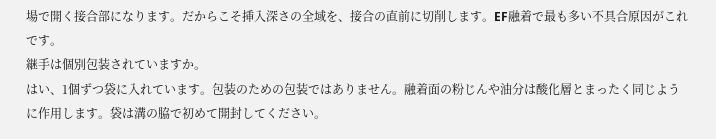場で開く接合部になります。だからこそ挿入深さの全域を、接合の直前に切削します。EF融着で最も多い不具合原因がこれです。
継手は個別包装されていますか。
はい、1個ずつ袋に入れています。包装のための包装ではありません。融着面の粉じんや油分は酸化層とまったく同じように作用します。袋は溝の脇で初めて開封してください。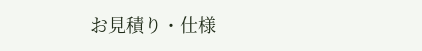お見積り・仕様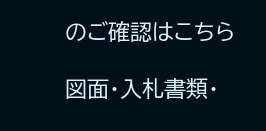のご確認はこちら

図面・入札書類・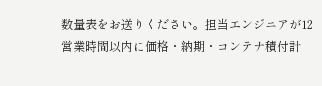数量表をお送りください。担当エンジニアが12営業時間以内に価格・納期・コンテナ積付計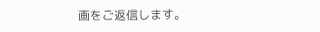画をご返信します。